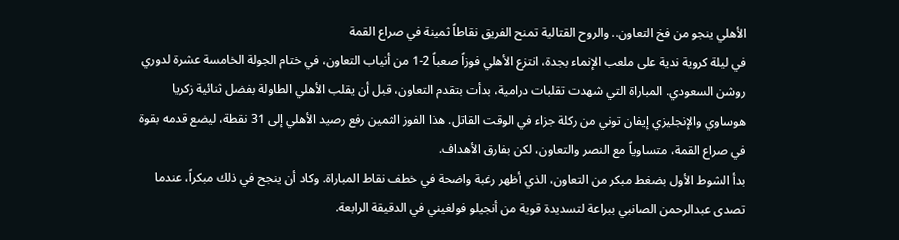الأهلي ينجو من فخ التعاون.. والروح القتالية تمنح الفريق نقاطاً ثمينة في صراع القمة
في ليلة كروية ندية على ملعب الإنماء بجدة، انتزع الأهلي فوزاً صعباً 2-1 من أنياب التعاون، في ختام الجولة الخامسة عشرة لدوري روشن السعودي. المباراة التي شهدت تقلبات درامية، بدأت بتقدم التعاون، قبل أن يقلب الأهلي الطاولة بفضل ثنائية زكريا هوساوي والإنجليزي إيفان توني من ركلة جزاء في الوقت القاتل. هذا الفوز الثمين رفع رصيد الأهلي إلى 31 نقطة، ليضع قدمه بقوة في صراع القمة، متساوياً مع النصر والتعاون، لكن بفارق الأهداف.
بدأ الشوط الأول بضغط مبكر من التعاون، الذي أظهر رغبة واضحة في خطف نقاط المباراة. وكاد أن ينجح في ذلك مبكراً، عندما تصدى عبدالرحمن الصانبي ببراعة لتسديدة قوية من أنجيلو فولغيني في الدقيقة الرابعة.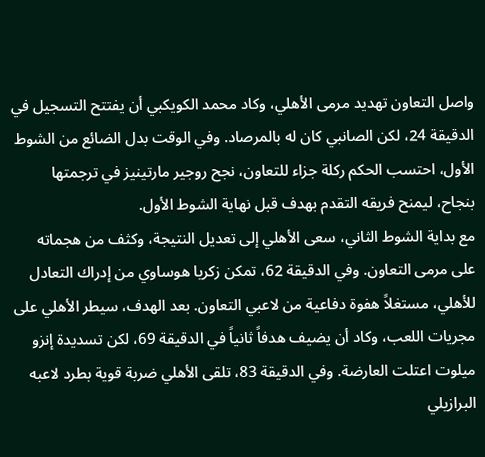واصل التعاون تهديد مرمى الأهلي، وكاد محمد الكويكبي أن يفتتح التسجيل في الدقيقة 24، لكن الصانبي كان له بالمرصاد. وفي الوقت بدل الضائع من الشوط الأول، احتسب الحكم ركلة جزاء للتعاون، نجح روجير مارتينيز في ترجمتها بنجاح، ليمنح فريقه التقدم بهدف قبل نهاية الشوط الأول.
مع بداية الشوط الثاني، سعى الأهلي إلى تعديل النتيجة، وكثف من هجماته على مرمى التعاون. وفي الدقيقة 62، تمكن زكريا هوساوي من إدراك التعادل للأهلي، مستغلاً هفوة دفاعية من لاعبي التعاون. بعد الهدف، سيطر الأهلي على مجريات اللعب، وكاد أن يضيف هدفاً ثانياً في الدقيقة 69، لكن تسديدة إنزو ميلوت اعتلت العارضة. وفي الدقيقة 83، تلقى الأهلي ضربة قوية بطرد لاعبه البرازيلي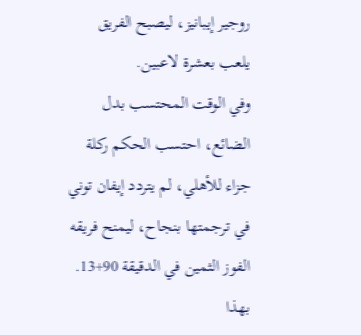روجير إيبانيز، ليصبح الفريق يلعب بعشرة لاعبين.
وفي الوقت المحتسب بدل الضائع، احتسب الحكم ركلة جزاء للأهلي، لم يتردد إيفان توني في ترجمتها بنجاح، ليمنح فريقه الفوز الثمين في الدقيقة 90+13. بهذا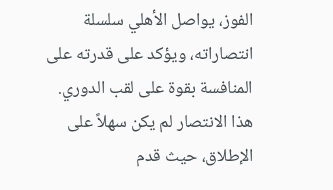الفوز، يواصل الأهلي سلسلة انتصاراته، ويؤكد على قدرته على المنافسة بقوة على لقب الدوري.
هذا الانتصار لم يكن سهلاً على الإطلاق، حيث قدم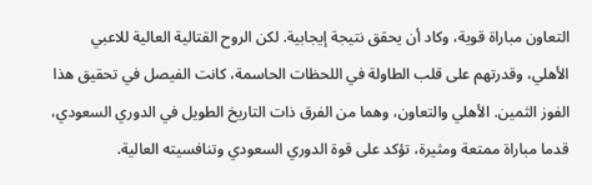التعاون مباراة قوية، وكاد أن يحقق نتيجة إيجابية. لكن الروح القتالية العالية للاعبي الأهلي، وقدرتهم على قلب الطاولة في اللحظات الحاسمة، كانت الفيصل في تحقيق هذا الفوز الثمين. الأهلي والتعاون، وهما من الفرق ذات التاريخ الطويل في الدوري السعودي، قدما مباراة ممتعة ومثيرة، تؤكد على قوة الدوري السعودي وتنافسيته العالية.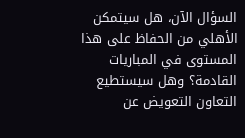السؤال الآن، هل سيتمكن الأهلي من الحفاظ على هذا المستوى في المباريات القادمة؟ وهل سيستطيع التعاون التعويض عن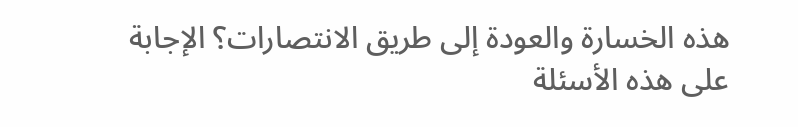هذه الخسارة والعودة إلى طريق الانتصارات؟ الإجابة على هذه الأسئلة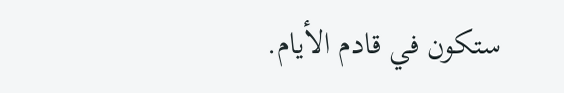ستكون في قادم الأيام.